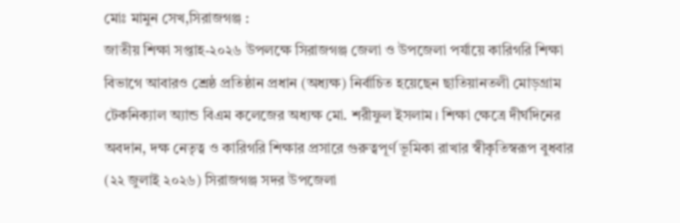মোঃ মামুন সেখ,সিরাজগঞ্জ :
জাতীয় শিক্ষা সপ্তাহ-২০২৬ উপলক্ষে সিরাজগঞ্জ জেলা ও উপজেলা পর্যায়ে কারিগরি শিক্ষা বিভাগে আবারও শ্রেষ্ঠ প্রতিষ্ঠান প্রধান (অধ্যক্ষ) নির্বাচিত হয়েছেন ছাতিয়ানতলী মোড়গ্রাম টেকনিক্যাল অ্যান্ড বিএম কলেজের অধ্যক্ষ মো. শরীফুল ইসলাম। শিক্ষা ক্ষেত্রে দীর্ঘদিনের অবদান, দক্ষ নেতৃত্ব ও কারিগরি শিক্ষার প্রসারে গুরুত্বপূর্ণ ভূমিকা রাখার স্বীকৃতিস্বরূপ বুধবার (২২ জুলাই ২০২৬) সিরাজগঞ্জ সদর উপজেলা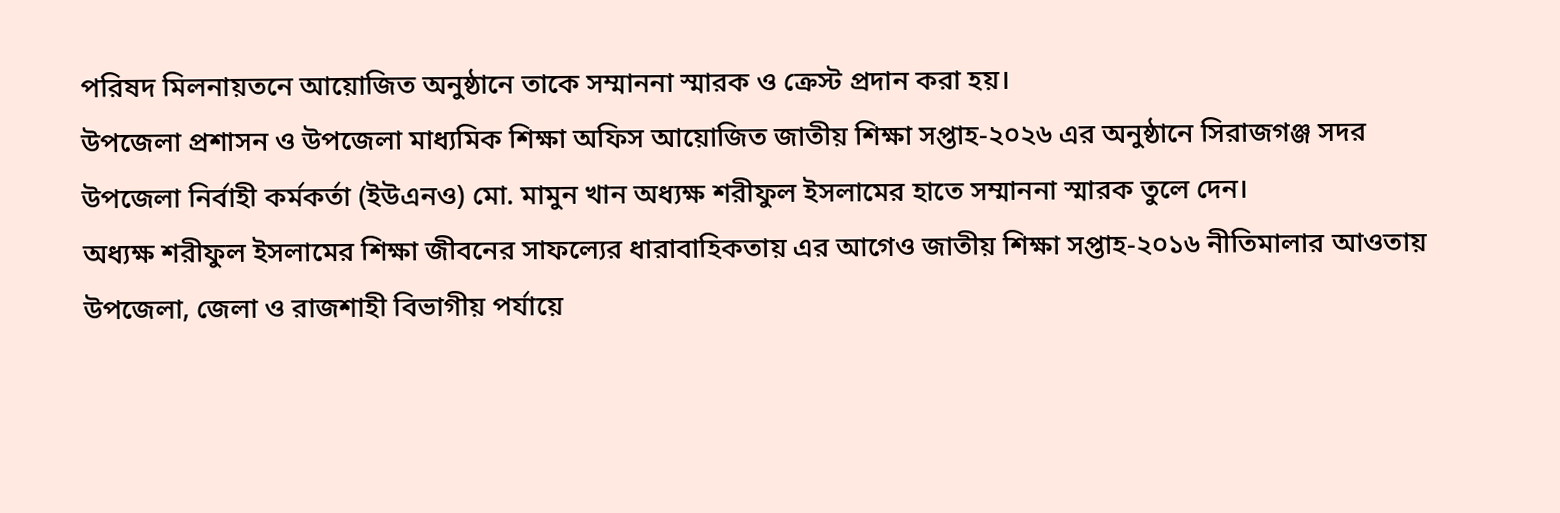পরিষদ মিলনায়তনে আয়োজিত অনুষ্ঠানে তাকে সম্মাননা স্মারক ও ক্রেস্ট প্রদান করা হয়।
উপজেলা প্রশাসন ও উপজেলা মাধ্যমিক শিক্ষা অফিস আয়োজিত জাতীয় শিক্ষা সপ্তাহ-২০২৬ এর অনুষ্ঠানে সিরাজগঞ্জ সদর উপজেলা নির্বাহী কর্মকর্তা (ইউএনও) মো. মামুন খান অধ্যক্ষ শরীফুল ইসলামের হাতে সম্মাননা স্মারক তুলে দেন।
অধ্যক্ষ শরীফুল ইসলামের শিক্ষা জীবনের সাফল্যের ধারাবাহিকতায় এর আগেও জাতীয় শিক্ষা সপ্তাহ-২০১৬ নীতিমালার আওতায় উপজেলা, জেলা ও রাজশাহী বিভাগীয় পর্যায়ে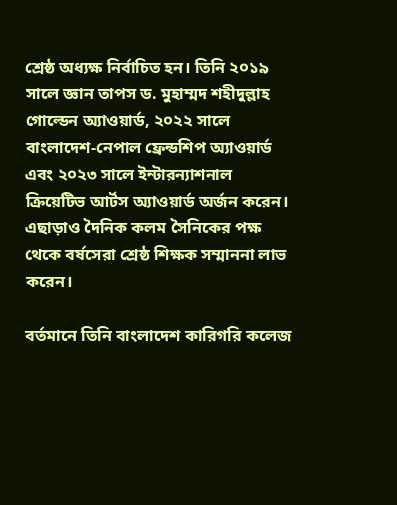শ্রেষ্ঠ অধ্যক্ষ নির্বাচিত হন। তিনি ২০১৯ সালে জ্ঞান তাপস ড. মুহাম্মদ শহীদুল্লাহ গোল্ডেন অ্যাওয়ার্ড, ২০২২ সালে বাংলাদেশ-নেপাল ফ্রেন্ডশিপ অ্যাওয়ার্ড এবং ২০২৩ সালে ইন্টারন্যাশনাল ক্রিয়েটিভ আর্টস অ্যাওয়ার্ড অর্জন করেন। এছাড়াও দৈনিক কলম সৈনিকের পক্ষ থেকে বর্ষসেরা শ্রেষ্ঠ শিক্ষক সম্মাননা লাভ করেন।

বর্তমানে তিনি বাংলাদেশ কারিগরি কলেজ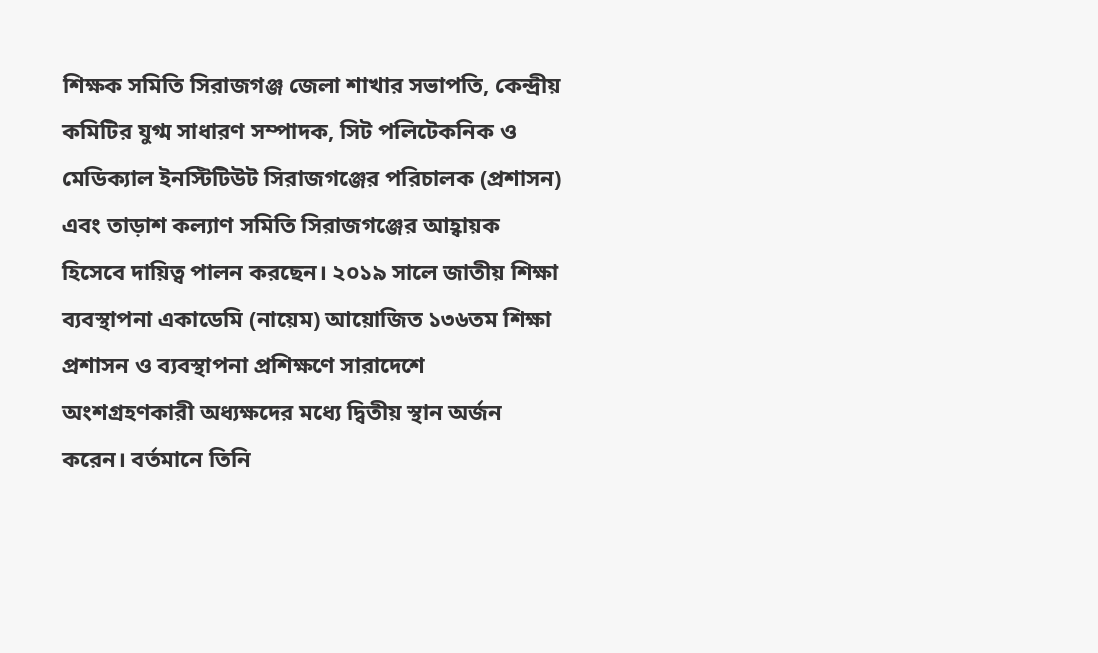শিক্ষক সমিতি সিরাজগঞ্জ জেলা শাখার সভাপতি, কেন্দ্রীয় কমিটির যুগ্ম সাধারণ সম্পাদক, সিট পলিটেকনিক ও মেডিক্যাল ইনস্টিটিউট সিরাজগঞ্জের পরিচালক (প্রশাসন) এবং তাড়াশ কল্যাণ সমিতি সিরাজগঞ্জের আহ্বায়ক হিসেবে দায়িত্ব পালন করছেন। ২০১৯ সালে জাতীয় শিক্ষা ব্যবস্থাপনা একাডেমি (নায়েম) আয়োজিত ১৩৬তম শিক্ষা প্রশাসন ও ব্যবস্থাপনা প্রশিক্ষণে সারাদেশে অংশগ্রহণকারী অধ্যক্ষদের মধ্যে দ্বিতীয় স্থান অর্জন করেন। বর্তমানে তিনি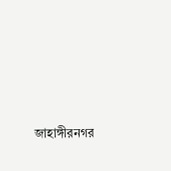জাহাঙ্গীরনগর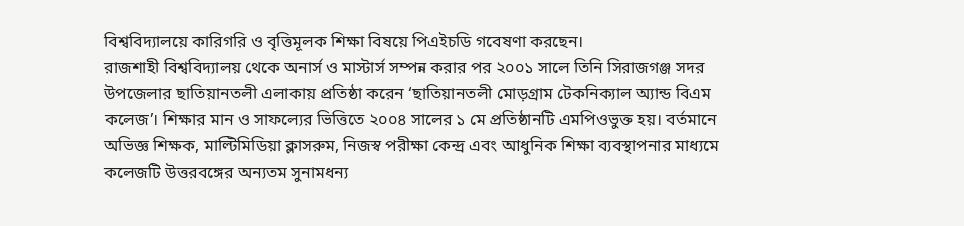বিশ্ববিদ্যালয়ে কারিগরি ও বৃত্তিমূলক শিক্ষা বিষয়ে পিএইচডি গবেষণা করছেন।
রাজশাহী বিশ্ববিদ্যালয় থেকে অনার্স ও মাস্টার্স সম্পন্ন করার পর ২০০১ সালে তিনি সিরাজগঞ্জ সদর উপজেলার ছাতিয়ানতলী এলাকায় প্রতিষ্ঠা করেন ‘ছাতিয়ানতলী মোড়গ্রাম টেকনিক্যাল অ্যান্ড বিএম কলেজ’। শিক্ষার মান ও সাফল্যের ভিত্তিতে ২০০৪ সালের ১ মে প্রতিষ্ঠানটি এমপিওভুক্ত হয়। বর্তমানে অভিজ্ঞ শিক্ষক, মাল্টিমিডিয়া ক্লাসরুম, নিজস্ব পরীক্ষা কেন্দ্র এবং আধুনিক শিক্ষা ব্যবস্থাপনার মাধ্যমে কলেজটি উত্তরবঙ্গের অন্যতম সুনামধন্য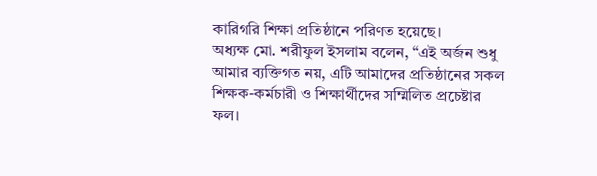কারিগরি শিক্ষা প্রতিষ্ঠানে পরিণত হয়েছে।
অধ্যক্ষ মো. শরীফুল ইসলাম বলেন, “এই অর্জন শুধু আমার ব্যক্তিগত নয়, এটি আমাদের প্রতিষ্ঠানের সকল শিক্ষক-কর্মচারী ও শিক্ষার্থীদের সম্মিলিত প্রচেষ্টার ফল।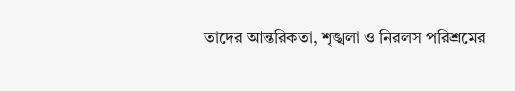তাদের আন্তরিকতা, শৃঙ্খলা ও নিরলস পরিশ্রমের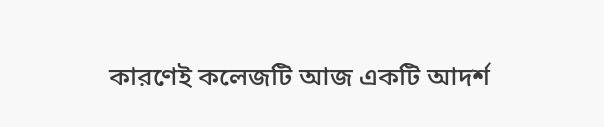কারণেই কলেজটি আজ একটি আদর্শ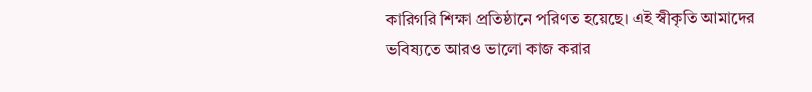কারিগরি শিক্ষা প্রতিষ্ঠানে পরিণত হয়েছে। এই স্বীকৃতি আমাদের ভবিষ্যতে আরও ভালো কাজ করার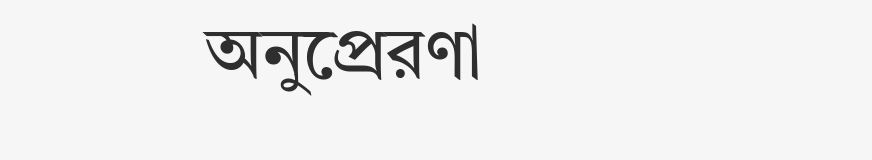অনুপ্রেরণা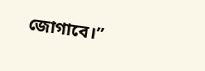জোগাবে।”